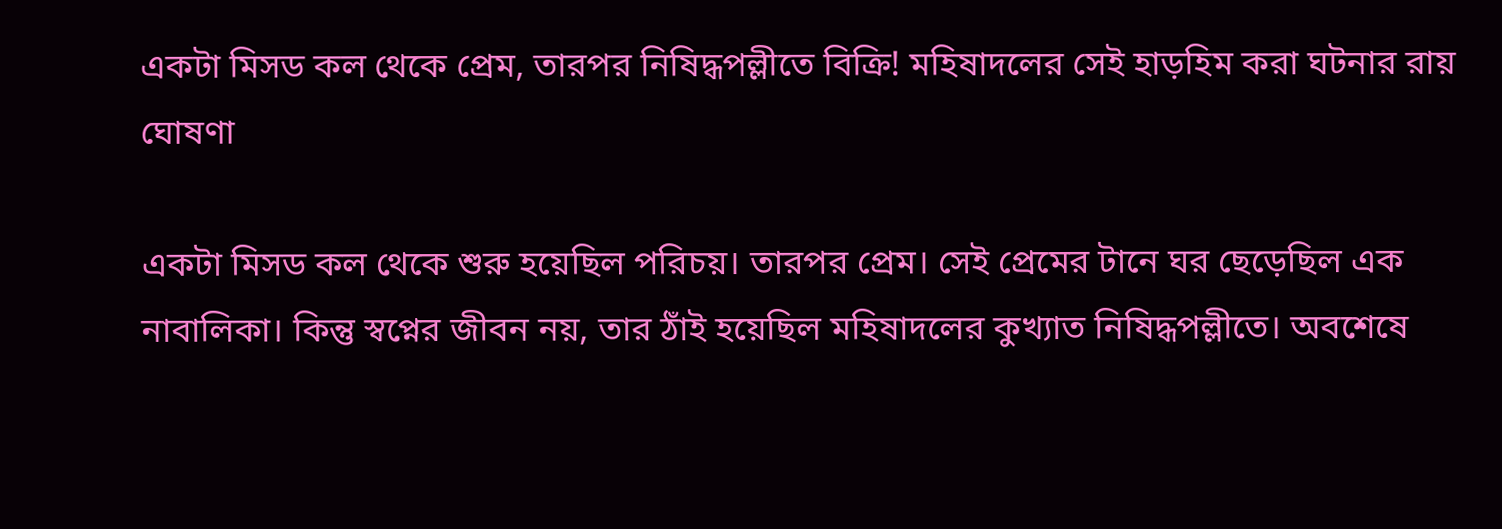একটা মিসড কল থেকে প্রেম, তারপর নিষিদ্ধপল্লীতে বিক্রি! মহিষাদলের সেই হাড়হিম করা ঘটনার রায় ঘোষণা

একটা মিসড কল থেকে শুরু হয়েছিল পরিচয়। তারপর প্রেম। সেই প্রেমের টানে ঘর ছেড়েছিল এক নাবালিকা। কিন্তু স্বপ্নের জীবন নয়, তার ঠাঁই হয়েছিল মহিষাদলের কুখ্যাত নিষিদ্ধপল্লীতে। অবশেষে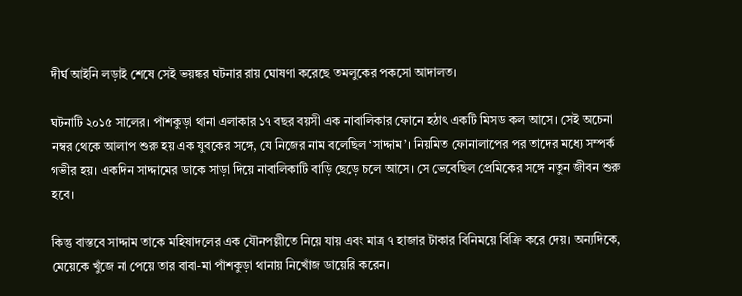দীর্ঘ আইনি লড়াই শেষে সেই ভয়ঙ্কর ঘটনার রায় ঘোষণা করেছে তমলুকের পকসো আদালত।

ঘটনাটি ২০১৫ সালের। পাঁশকুড়া থানা এলাকার ১৭ বছর বয়সী এক নাবালিকার ফোনে হঠাৎ একটি মিসড কল আসে। সেই অচেনা নম্বর থেকে আলাপ শুরু হয় এক যুবকের সঙ্গে, যে নিজের নাম বলেছিল ‘সাদ্দাম’। নিয়মিত ফোনালাপের পর তাদের মধ্যে সম্পর্ক গভীর হয়। একদিন সাদ্দামের ডাকে সাড়া দিয়ে নাবালিকাটি বাড়ি ছেড়ে চলে আসে। সে ভেবেছিল প্রেমিকের সঙ্গে নতুন জীবন শুরু হবে।

কিন্তু বাস্তবে সাদ্দাম তাকে মহিষাদলের এক যৌনপল্লীতে নিয়ে যায় এবং মাত্র ৭ হাজার টাকার বিনিময়ে বিক্রি করে দেয়। অন্যদিকে, মেয়েকে খুঁজে না পেয়ে তার বাবা-মা পাঁশকুড়া থানায় নিখোঁজ ডায়েরি করেন।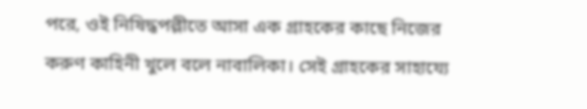পরে, ওই নিষিদ্ধপল্লীতে আসা এক গ্রাহকের কাছে নিজের করুণ কাহিনী খুলে বলে নাবালিকা। সেই গ্রাহকের সাহায্যে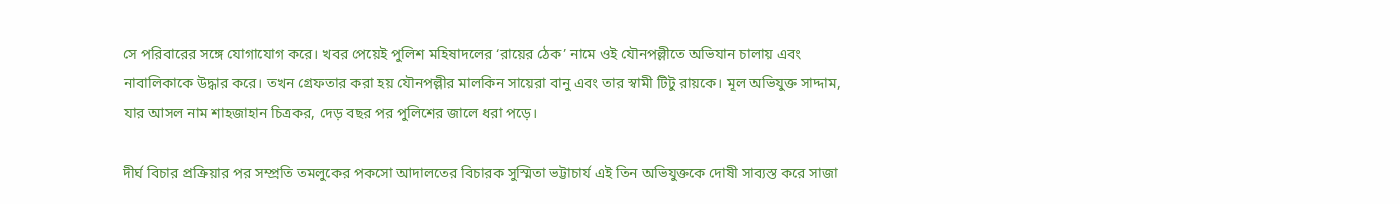সে পরিবারের সঙ্গে যোগাযোগ করে। খবর পেয়েই পুলিশ মহিষাদলের ‘রায়ের ঠেক’ নামে ওই যৌনপল্লীতে অভিযান চালায় এবং নাবালিকাকে উদ্ধার করে। তখন গ্রেফতার করা হয় যৌনপল্লীর মালকিন সায়েরা বানু এবং তার স্বামী টিটু রায়কে। মূল অভিযুক্ত সাদ্দাম, যার আসল নাম শাহজাহান চিত্রকর, দেড় বছর পর পুলিশের জালে ধরা পড়ে।

দীর্ঘ বিচার প্রক্রিয়ার পর সম্প্রতি তমলুকের পকসো আদালতের বিচারক সুস্মিতা ভট্টাচার্য এই তিন অভিযুক্তকে দোষী সাব্যস্ত করে সাজা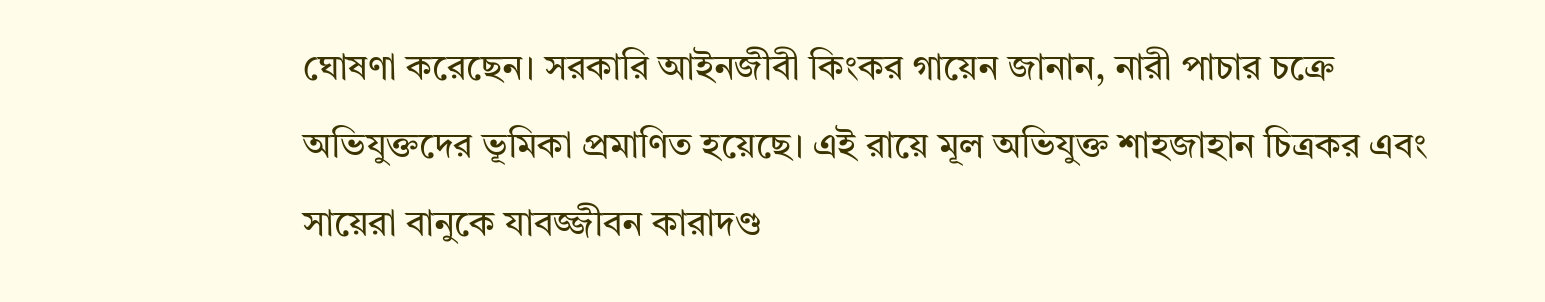ঘোষণা করেছেন। সরকারি আইনজীবী কিংকর গায়েন জানান, নারী পাচার চক্রে অভিযুক্তদের ভূমিকা প্রমাণিত হয়েছে। এই রায়ে মূল অভিযুক্ত শাহজাহান চিত্রকর এবং সায়েরা বানুকে যাবজ্জীবন কারাদণ্ড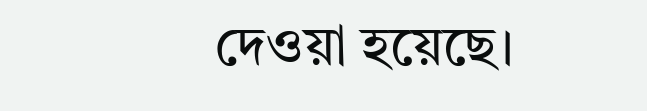দেওয়া হয়েছে।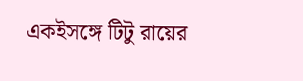একইসঙ্গে টিটু রায়ের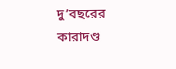দু’বছরের কারাদণ্ড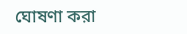ঘোষণা করা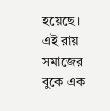হয়েছে। এই রায় সমাজের বুকে এক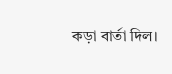কড়া বার্তা দিল।